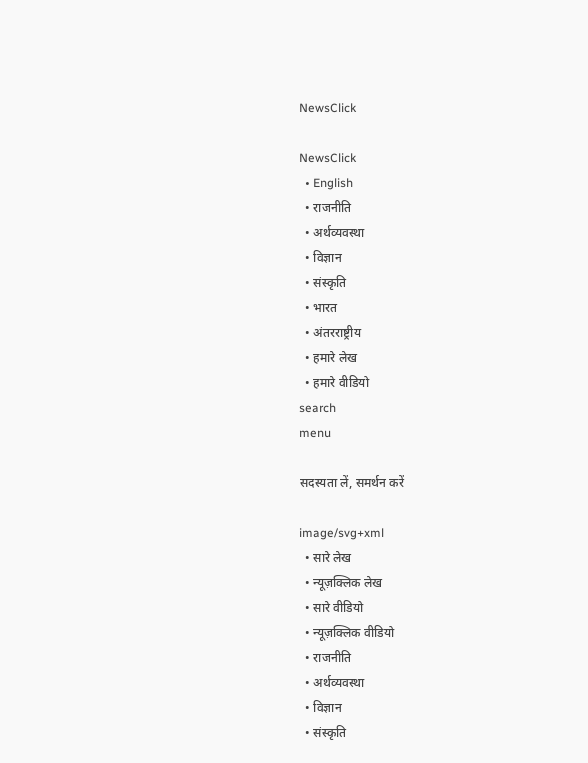NewsClick

NewsClick
  • English
  • राजनीति
  • अर्थव्यवस्था
  • विज्ञान
  • संस्कृति
  • भारत
  • अंतरराष्ट्रीय
  • हमारे लेख
  • हमारे वीडियो
search
menu

सदस्यता लें, समर्थन करें

image/svg+xml
  • सारे लेख
  • न्यूज़क्लिक लेख
  • सारे वीडियो
  • न्यूज़क्लिक वीडियो
  • राजनीति
  • अर्थव्यवस्था
  • विज्ञान
  • संस्कृति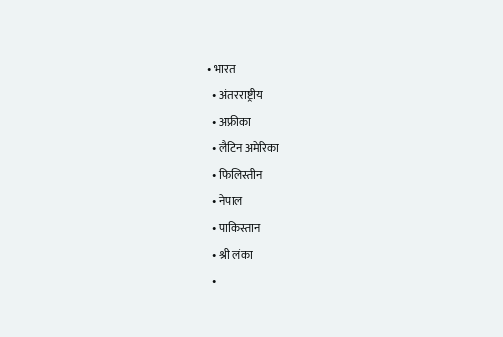• भारत
  • अंतरराष्ट्रीय
  • अफ्रीका
  • लैटिन अमेरिका
  • फिलिस्तीन
  • नेपाल
  • पाकिस्तान
  • श्री लंका
  •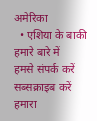अमेरिका
  • एशिया के बाकी
हमारे बारे में
हमसे संपर्क करें
सब्सक्राइब करें
हमारा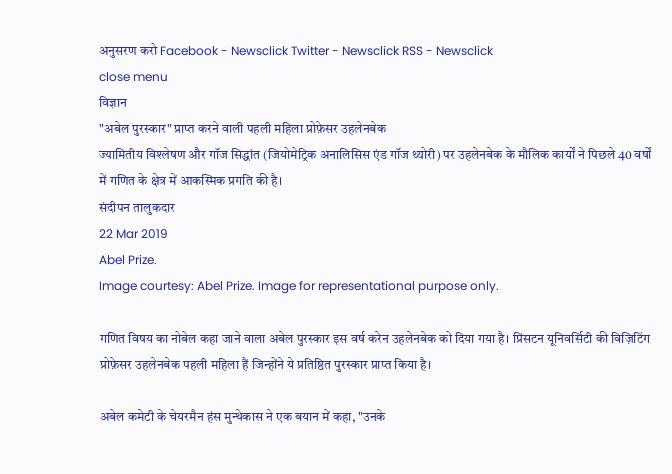अनुसरण करो Facebook - Newsclick Twitter - Newsclick RSS - Newsclick
close menu
विज्ञान
"अबेल पुरस्कार" प्राप्त करने वाली पहली महिला प्रोफ़ेसर उहलेनबेक
ज्यामितीय विश्लेषण और गॉज सिद्धांत (जियोमेट्रिक अनालिसिस एंड गॉज थ्योरी) पर उहलेनबेक के मौलिक कार्यों ने पिछले 40 वर्षों में गणित के क्षेत्र में आकस्मिक प्रगति की है।
संदीपन तालुकदार
22 Mar 2019
Abel Prize.
Image courtesy: Abel Prize. Image for representational purpose only.

गणित विषय का नोबेल कहा जाने वाला अबेल पुरस्कार इस वर्ष करेन उहलेनबेक को दिया गया है। प्रिंसटन यूनिवर्सिटी की विज़िटिंग प्रोफ़ेसर उहलेनबेक पहली महिला हैं जिन्होंने ये प्रतिष्ठित पुरस्कार प्राप्त किया है।

अबेल कमेटी के चेयरमैन हंस मुन्थेकास ने एक बयान में कहा, "उनके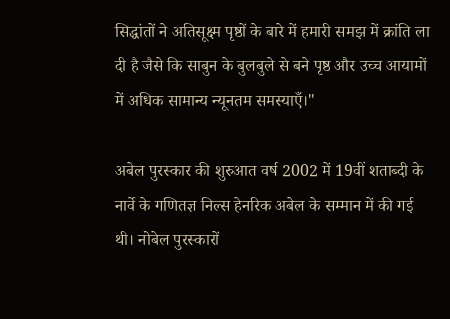सिद्धांतों ने अतिसूक्ष्म पृष्ठों के बारे में हमारी समझ में क्रांति ला दी है जैसे कि साबुन के बुलबुले से बने पृष्ठ और उच्च आयामों में अधिक सामान्य न्यूनतम समस्याएँ।"

अबेल पुरस्कार की शुरुआत वर्ष 2002 में 19वीं शताब्दी के नार्वे के गणितज्ञ निल्स हेनरिक अबेल के सम्मान में की गई थी। नोबेल पुरस्कारों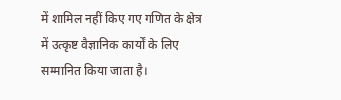में शामिल नहीं किए गए गणित के क्षेत्र में उत्कृष्ट वैज्ञानिक कार्यों के लिए सम्मानित किया जाता है।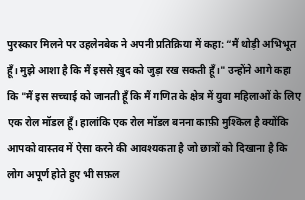पुरस्कार मिलने पर उहलेनबेक ने अपनी प्रतिक्रिया में कहा: “मैं थोड़ी अभिभूत हूँ। मुझे आशा है कि मैं इससे ख़ुद को जुड़ा रख सकती हूँ।" उन्होंने आगे कहा कि "मैं इस सच्चाई को जानती हूँ कि मैं गणित के क्षेत्र में युवा महिलाओं के लिए एक रोल मॉडल हूँ। हालांकि एक रोल मॉडल बनना काफ़ी मुश्किल है क्योंकि आपको वास्तव में ऐसा करने की आवश्यकता है जो छात्रों को दिखाना है कि लोग अपूर्ण होते हुए भी सफ़ल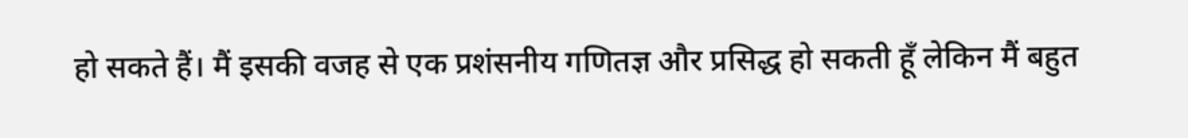हो सकते हैं। मैं इसकी वजह से एक प्रशंसनीय गणितज्ञ और प्रसिद्ध हो सकती हूँ लेकिन मैं बहुत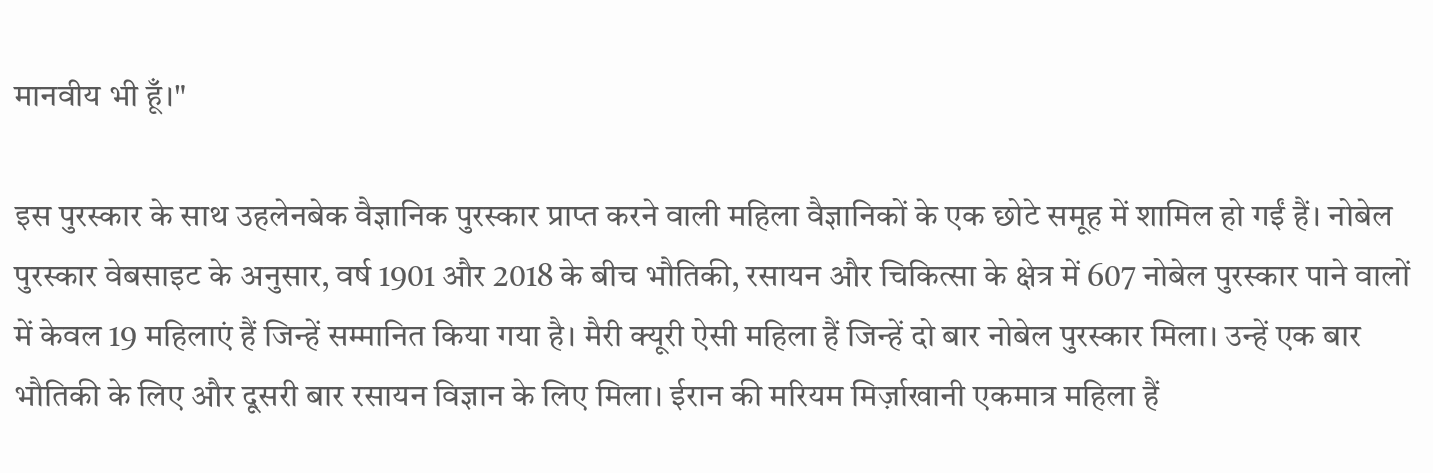मानवीय भी हूँ।"

इस पुरस्कार के साथ उहलेनबेक वैज्ञानिक पुरस्कार प्राप्त करने वाली महिला वैज्ञानिकों के एक छोटे समूह में शामिल हो गईं हैं। नोबेल पुरस्कार वेबसाइट के अनुसार, वर्ष 1901 और 2018 के बीच भौतिकी, रसायन और चिकित्सा के क्षेत्र में 607 नोबेल पुरस्कार पाने वालों में केवल 19 महिलाएं हैं जिन्हें सम्मानित किया गया है। मैरी क्यूरी ऐसी महिला हैं जिन्हें दो बार नोबेल पुरस्कार मिला। उन्हें एक बार भौतिकी के लिए और दूसरी बार रसायन विज्ञान के लिए मिला। ईरान की मरियम मिर्ज़ाखानी एकमात्र महिला हैं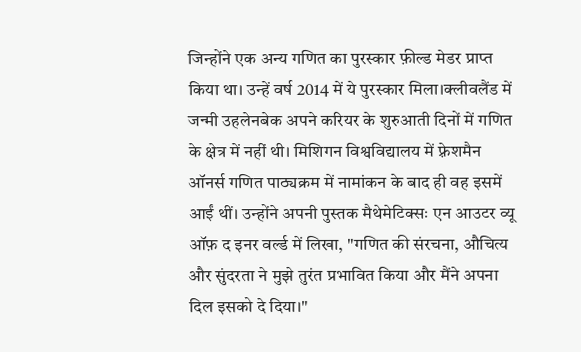जिन्होंने एक अन्य गणित का पुरस्कार फ़ील्ड मेडर प्राप्त किया था। उन्हें वर्ष 2014 में ये पुरस्कार मिला।क्लीवलैंड में जन्मी उहलेनबेक अपने करियर के शुरुआती दिनों में गणित के क्षेत्र में नहीं थी। मिशिगन विश्वविद्यालय में फ़्रेशमैन ऑनर्स गणित पाठ्यक्रम में नामांकन के बाद ही वह इसमें आईं थीं। उन्होंने अपनी पुस्तक मैथेमेटिक्सः एन आउटर व्यू ऑफ़ द इनर वर्ल्ड में लिखा, "गणित की संरचना, औचित्य और सुंदरता ने मुझे तुरंत प्रभावित किया और मैंने अपना दिल इसको दे दिया।"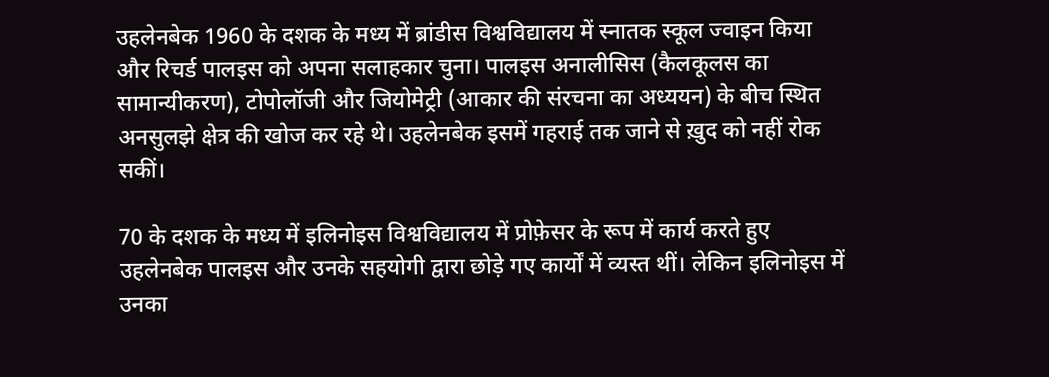उहलेनबेक 1960 के दशक के मध्य में ब्रांडीस विश्वविद्यालय में स्नातक स्कूल ज्वाइन किया और रिचर्ड पालइस को अपना सलाहकार चुना। पालइस अनालीसिस (कैलकूलस का सामान्यीकरण), टोपोलॉजी और जियोमेट्री (आकार की संरचना का अध्ययन) के बीच स्थित अनसुलझे क्षेत्र की खोज कर रहे थे। उहलेनबेक इसमें गहराई तक जाने से ख़ुद को नहीं रोक सकीं।

70 के दशक के मध्य में इलिनोइस विश्वविद्यालय में प्रोफ़ेसर के रूप में कार्य करते हुए उहलेनबेक पालइस और उनके सहयोगी द्वारा छोड़े गए कार्यों में व्यस्त थीं। लेकिन इलिनोइस में उनका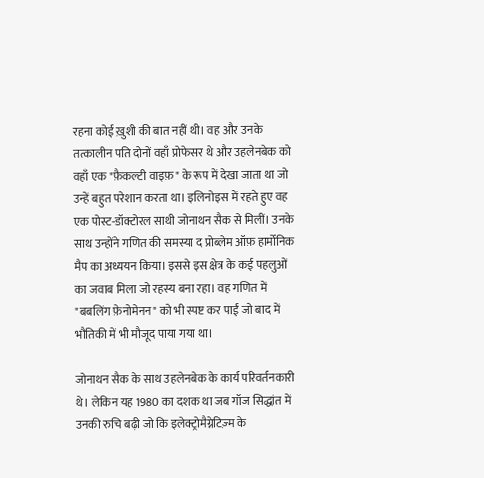रहना कोई ख़ुशी की बात नहीं थी। वह और उनके तत्कालीन पति दोनों वहाँ प्रोफेसर थे और उहलेनबेक को वहाँ एक "फ़ैकल्टी वाइफ़" के रूप में देखा जाता था जो उन्हें बहुत परेशान करता था। इलिनोइस में रहते हुए वह एक पोस्ट-डॉक्टोरल साथी जोनाथन सैक से मिलीं। उनके साथ उन्होंने गणित की समस्या द प्रोब्लेम ऑफ़ हार्मोनिक मैप का अध्ययन किया। इससे इस क्षेत्र के कई पहलुओं का जवाब मिला जो रहस्य बना रहा। वह गणित में "बबलिंग फ़ेनोमेनन" को भी स्पष्ट कर पाईं जो बाद में भौतिकी में भी मौजूद पाया गया था।

जोनाथन सैक के साथ उहलेनबेक के कार्य परिवर्तनकारी थे। लेकिन यह 1980 का दशक था जब गॉज सिद्धांत में उनकी रुचि बढ़ी जो कि इलेक्ट्रोमैग्नेटिज़्म के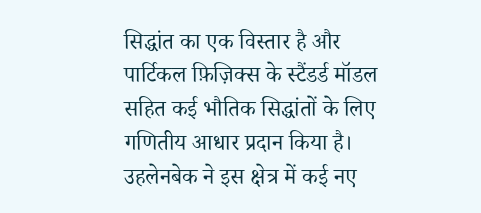सिद्धांत का एक विस्तार है और पार्टिकल फ़िज़िक्स के स्टैंडर्ड मॉडल सहित कई भौतिक सिद्धांतों के लिए गणितीय आधार प्रदान किया है। उहलेनबेक ने इस क्षेत्र में कई नए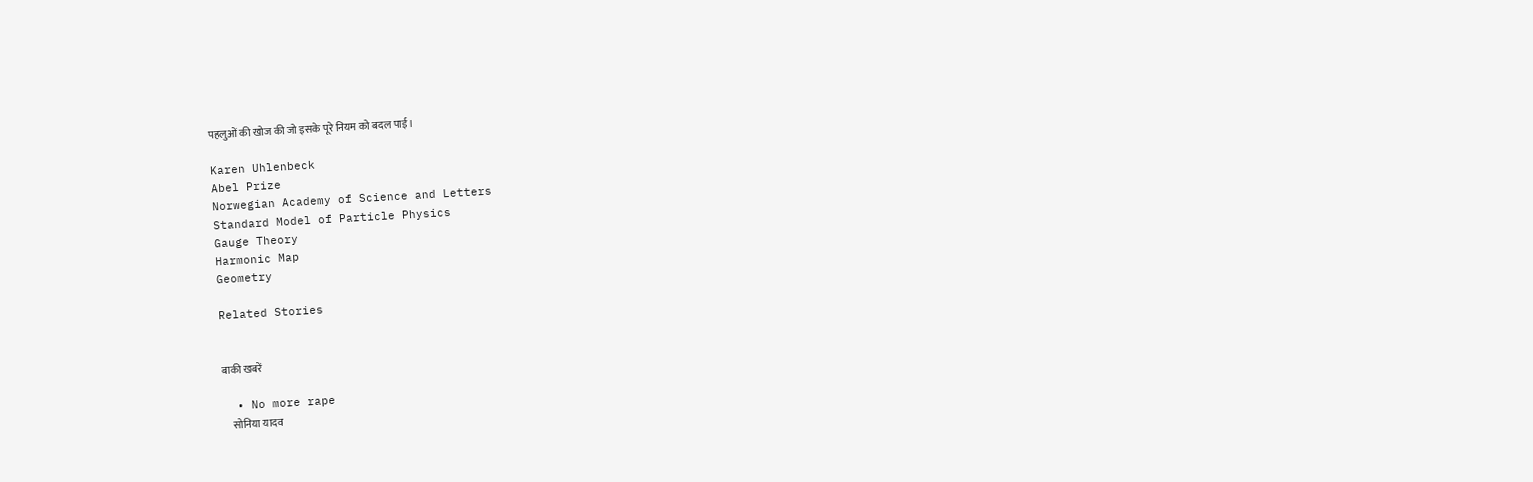पहलुओं की खोज की जो इसके पूरे नियम को बदल पाई।

Karen Uhlenbeck
Abel Prize
Norwegian Academy of Science and Letters
Standard Model of Particle Physics
Gauge Theory
Harmonic Map
Geometry

Related Stories


बाकी खबरें

  • No more rape
    सोनिया यादव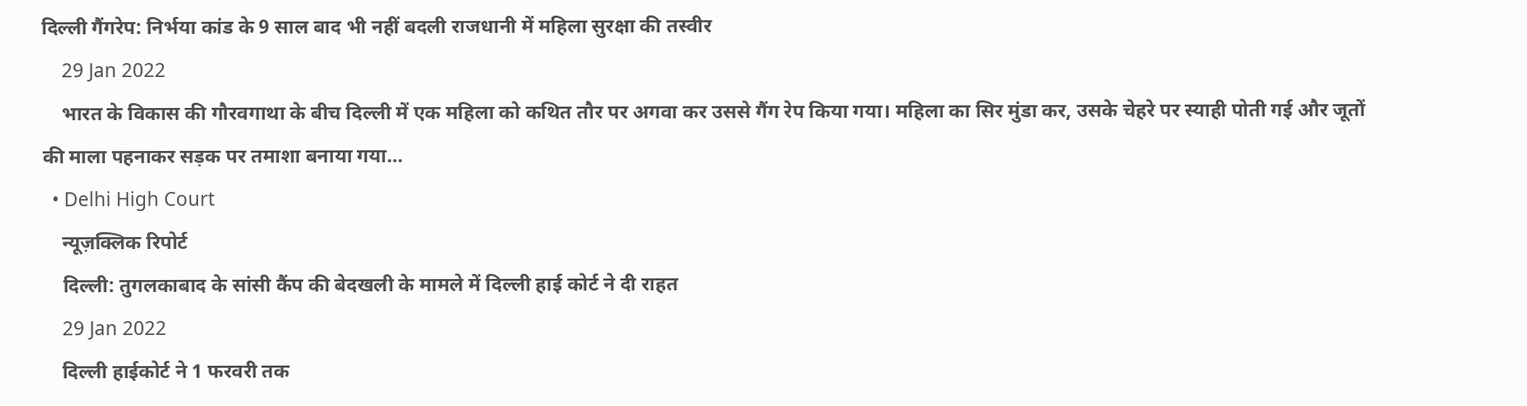दिल्ली गैंगरेप: निर्भया कांड के 9 साल बाद भी नहीं बदली राजधानी में महिला सुरक्षा की तस्वीर
    29 Jan 2022
    भारत के विकास की गौरवगाथा के बीच दिल्ली में एक महिला को कथित तौर पर अगवा कर उससे गैंग रेप किया गया। महिला का सिर मुंडा कर, उसके चेहरे पर स्याही पोती गई और जूतों की माला पहनाकर सड़क पर तमाशा बनाया गया…
  • Delhi High Court
    न्यूज़क्लिक रिपोर्ट
    दिल्ली: तुगलकाबाद के सांसी कैंप की बेदखली के मामले में दिल्ली हाई कोर्ट ने दी राहत
    29 Jan 2022
    दिल्ली हाईकोर्ट ने 1 फरवरी तक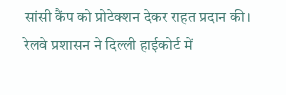सांसी कैंप को प्रोटेक्शन देकर राहत प्रदान की। रेलवे प्रशासन ने दिल्ली हाईकोर्ट में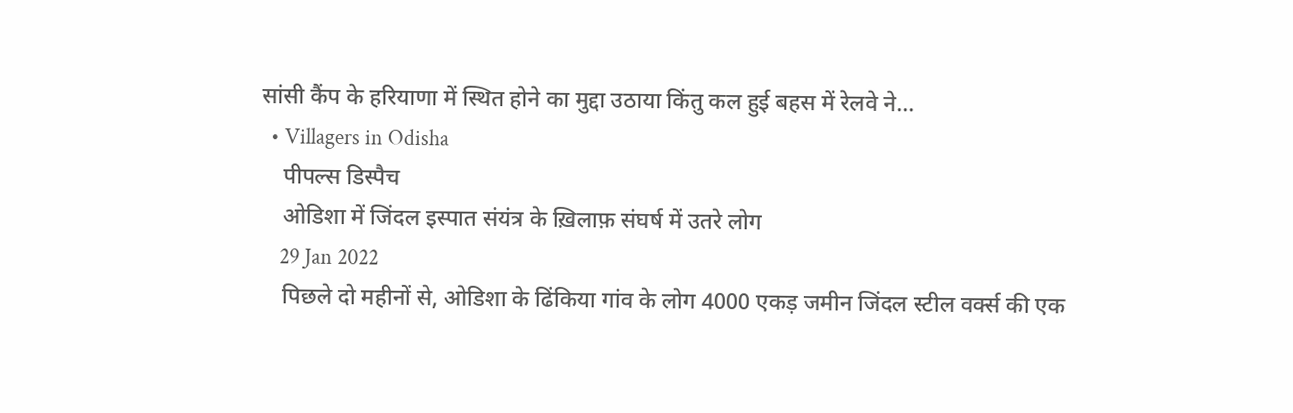सांसी कैंप के हरियाणा में स्थित होने का मुद्दा उठाया किंतु कल हुई बहस में रेलवे ने…
  • Villagers in Odisha
    पीपल्स डिस्पैच
    ओडिशा में जिंदल इस्पात संयंत्र के ख़िलाफ़ संघर्ष में उतरे लोग
    29 Jan 2022
    पिछले दो महीनों से, ओडिशा के ढिंकिया गांव के लोग 4000 एकड़ जमीन जिंदल स्टील वर्क्स की एक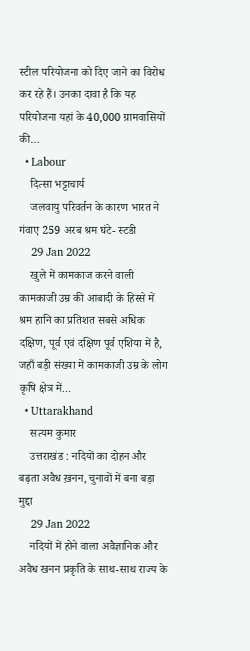स्टील परियोजना को दिए जाने का विरोध कर रहे हैं। उनका दावा है कि यह परियोजना यहां के 40,000 ग्रामवासियों की…
  • Labour
    दित्सा भट्टाचार्य
    जलवायु परिवर्तन के कारण भारत ने गंवाए 259 अरब श्रम घंटे- स्टडी
    29 Jan 2022
    खुले में कामकाज करने वाली कामकाजी उम्र की आबादी के हिस्से में श्रम हानि का प्रतिशत सबसे अधिक दक्षिण, पूर्व एवं दक्षिण पूर्व एशिया में है, जहाँ बड़ी संख्या में कामकाजी उम्र के लोग कृषि क्षेत्र में…
  • Uttarakhand
    सत्यम कुमार
    उत्तराखंड : नदियों का दोहन और बढ़ता अवैध ख़नन, चुनावों में बना बड़ा मुद्दा
    29 Jan 2022
    नदियों में होने वाला अवैज्ञानिक और अवैध खनन प्रकृति के साथ-साथ राज्य के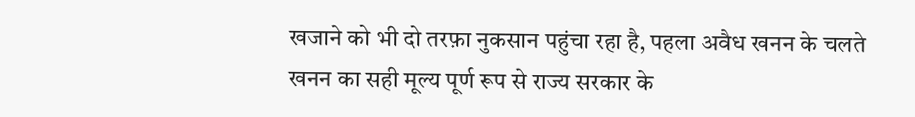खजाने को भी दो तरफ़ा नुकसान पहुंचा रहा है, पहला अवैध खनन के चलते खनन का सही मूल्य पूर्ण रूप से राज्य सरकार के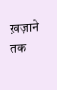ख़ज़ाने तक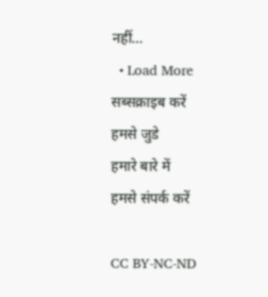नहीं…
  • Load More
सब्सक्राइब करें
हमसे जुडे
हमारे बारे में
हमसे संपर्क करें

CC BY-NC-ND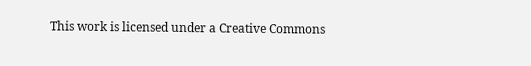This work is licensed under a Creative Commons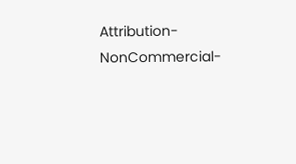Attribution-NonCommercial-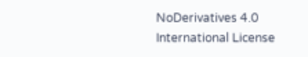NoDerivatives 4.0 International License